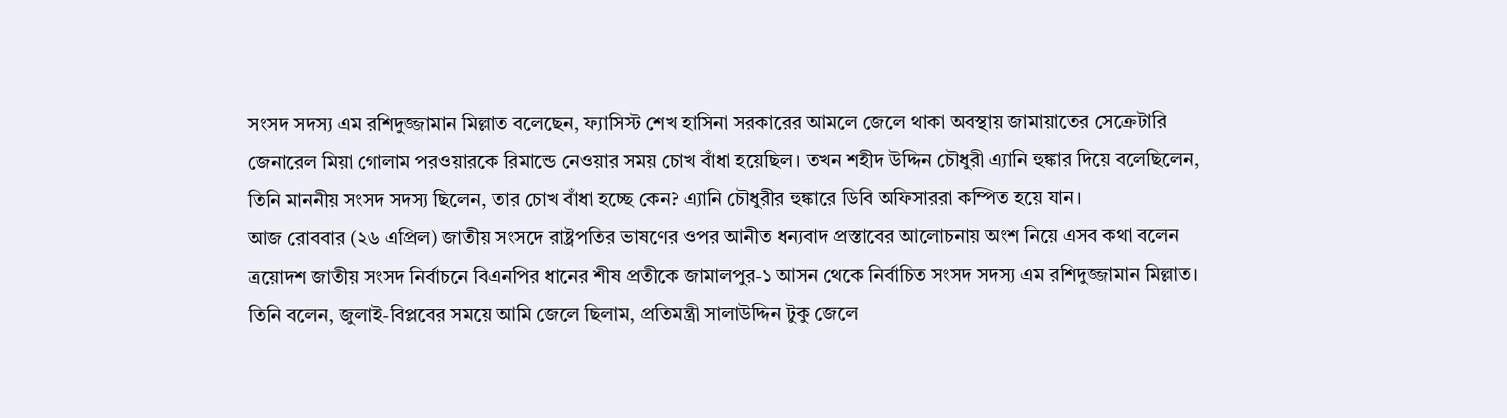সংসদ সদস্য এম রশিদুজ্জামান মিল্লাত বলেছেন, ফ্যাসিস্ট শেখ হাসিনা সরকারের আমলে জেলে থাকা অবস্থায় জামায়াতের সেক্রেটারি জেনারেল মিয়া গোলাম পরওয়ারকে রিমান্ডে নেওয়ার সময় চোখ বাঁধা হয়েছিল। তখন শহীদ উদ্দিন চৌধুরী এ্যানি হুঙ্কার দিয়ে বলেছিলেন, তিনি মাননীয় সংসদ সদস্য ছিলেন, তার চোখ বাঁধা হচ্ছে কেন? এ্যানি চৌধুরীর হুঙ্কারে ডিবি অফিসাররা কম্পিত হয়ে যান।
আজ রোববার (২৬ এপ্রিল) জাতীয় সংসদে রাষ্ট্রপতির ভাষণের ওপর আনীত ধন্যবাদ প্রস্তাবের আলোচনায় অংশ নিয়ে এসব কথা বলেন ত্রয়োদশ জাতীয় সংসদ নির্বাচনে বিএনপির ধানের শীষ প্রতীকে জামালপুর-১ আসন থেকে নির্বাচিত সংসদ সদস্য এম রশিদুজ্জামান মিল্লাত।
তিনি বলেন, জুলাই-বিপ্লবের সময়ে আমি জেলে ছিলাম, প্রতিমন্ত্রী সালাউদ্দিন টুকু জেলে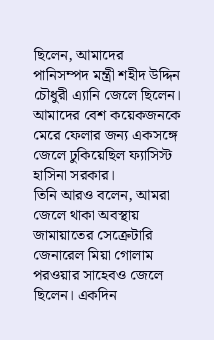ছিলেন, আমাদের পানিসম্পদ মন্ত্রী শহীদ উদ্দিন চৌধুরী এ্যানি জেলে ছিলেন। আমাদের বেশ কয়েকজনকে মেরে ফেলার জন্য একসঙ্গে জেলে ঢুকিয়েছিল ফ্যাসিস্ট হাসিনা সরকার।
তিনি আরও বলেন, আমরা জেলে থাকা অবস্থায় জামায়াতের সেক্রেটারি জেনারেল মিয়া গোলাম পরওয়ার সাহেবও জেলে ছিলেন। একদিন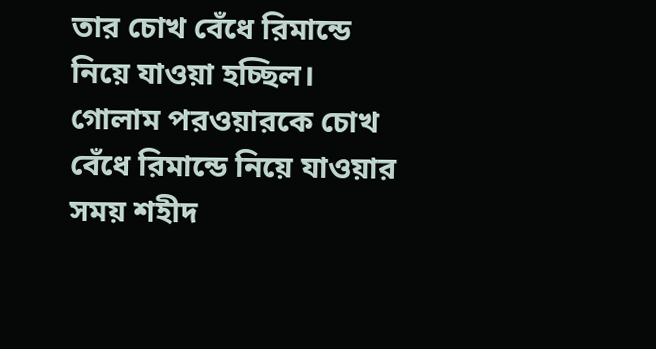তার চোখ বেঁধে রিমান্ডে নিয়ে যাওয়া হচ্ছিল। গোলাম পরওয়ারকে চোখ বেঁধে রিমান্ডে নিয়ে যাওয়ার সময় শহীদ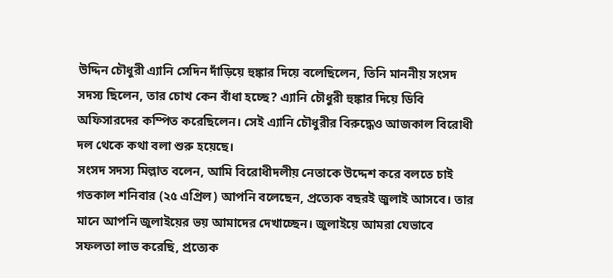উদ্দিন চৌধুরী এ্যানি সেদিন দাঁড়িয়ে হুঙ্কার দিয়ে বলেছিলেন, তিনি মাননীয় সংসদ সদস্য ছিলেন, তার চোখ কেন বাঁধা হচ্ছে? এ্যানি চৌধুরী হুঙ্কার দিয়ে ডিবি অফিসারদের কম্পিত করেছিলেন। সেই এ্যানি চৌধুরীর বিরুদ্ধেও আজকাল বিরোধী দল থেকে কথা বলা শুরু হয়েছে।
সংসদ সদস্য মিল্লাত বলেন, আমি বিরোধীদলীয় নেতাকে উদ্দেশ করে বলতে চাই গতকাল শনিবার (২৫ এপ্রিল) আপনি বলেছেন, প্রত্যেক বছরই জুলাই আসবে। তার মানে আপনি জুলাইয়ের ভয় আমাদের দেখাচ্ছেন। জুলাইয়ে আমরা যেভাবে সফলতা লাভ করেছি, প্রত্যেক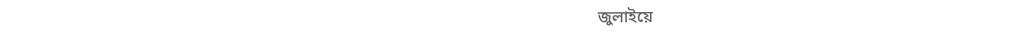জুলাইয়ে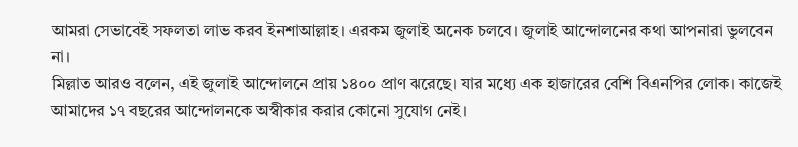আমরা সেভাবেই সফলতা লাভ করব ইনশাআল্লাহ। এরকম জুলাই অনেক চলবে। জুলাই আন্দোলনের কথা আপনারা ভুলবেন না।
মিল্লাত আরও বলেন, এই জুলাই আন্দোলনে প্রায় ১৪০০ প্রাণ ঝরেছে। যার মধ্যে এক হাজারের বেশি বিএনপির লোক। কাজেই আমাদের ১৭ বছরের আন্দোলনকে অস্বীকার করার কোনো সুযোগ নেই।